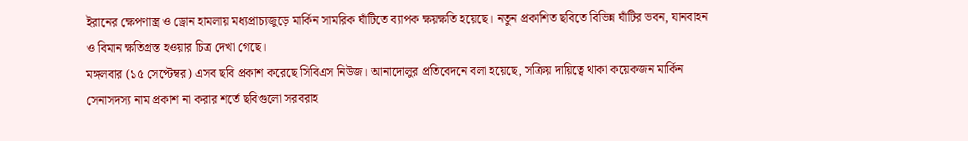ইরানের ক্ষেপণাস্ত্র ও ড্রোন হামলায় মধ্যপ্রাচ্যজুড়ে মার্কিন সামরিক ঘাঁটিতে ব্যাপক ক্ষয়ক্ষতি হয়েছে। নতুন প্রকাশিত ছবিতে বিভিন্ন ঘাঁটির ভবন, যানবাহন ও বিমান ক্ষতিগ্রস্ত হওয়ার চিত্র দেখা গেছে।
মঙ্গলবার (১৫ সেপ্টেম্বর) এসব ছবি প্রকাশ করেছে সিবিএস নিউজ। আনাদোলুর প্রতিবেদনে বলা হয়েছে, সক্রিয় দায়িত্বে থাকা কয়েকজন মার্কিন সেনাসদস্য নাম প্রকাশ না করার শর্তে ছবিগুলো সরবরাহ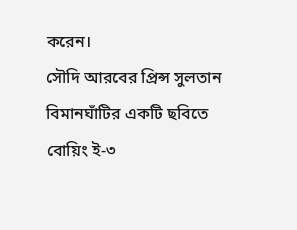করেন।
সৌদি আরবের প্রিন্স সুলতান বিমানঘাঁটির একটি ছবিতে বোয়িং ই-৩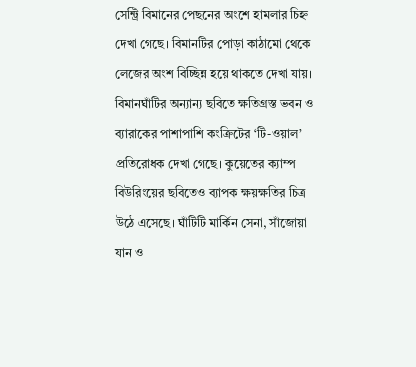সেন্ট্রি বিমানের পেছনের অংশে হামলার চিহ্ন দেখা গেছে। বিমানটির পোড়া কাঠামো থেকে লেজের অংশ বিচ্ছিন্ন হয়ে থাকতে দেখা যায়।
বিমানঘাঁটির অন্যান্য ছবিতে ক্ষতিগ্রস্ত ভবন ও ব্যারাকের পাশাপাশি কংক্রিটের ‘টি-ওয়াল’ প্রতিরোধক দেখা গেছে। কুয়েতের ক্যাম্প বিউরিংয়ের ছবিতেও ব্যাপক ক্ষয়ক্ষতির চিত্র উঠে এসেছে। ঘাঁটিটি মার্কিন সেনা, সাঁজোয়া যান ও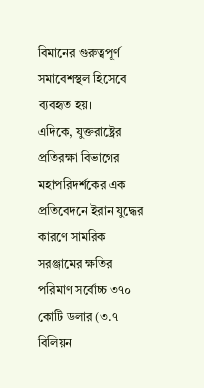বিমানের গুরুত্বপূর্ণ সমাবেশস্থল হিসেবে ব্যবহৃত হয়।
এদিকে, যুক্তরাষ্ট্রের প্রতিরক্ষা বিভাগের মহাপরিদর্শকের এক প্রতিবেদনে ইরান যুদ্ধের কারণে সামরিক সরঞ্জামের ক্ষতির পরিমাণ সর্বোচ্চ ৩৭০ কোটি ডলার (৩.৭ বিলিয়ন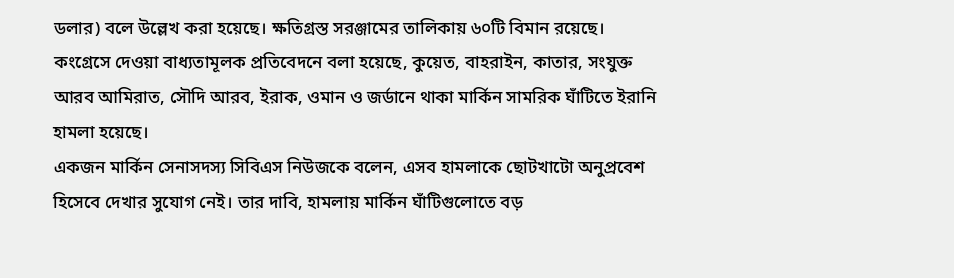ডলার) বলে উল্লেখ করা হয়েছে। ক্ষতিগ্রস্ত সরঞ্জামের তালিকায় ৬০টি বিমান রয়েছে।
কংগ্রেসে দেওয়া বাধ্যতামূলক প্রতিবেদনে বলা হয়েছে, কুয়েত, বাহরাইন, কাতার, সংযুক্ত আরব আমিরাত, সৌদি আরব, ইরাক, ওমান ও জর্ডানে থাকা মার্কিন সামরিক ঘাঁটিতে ইরানি হামলা হয়েছে।
একজন মার্কিন সেনাসদস্য সিবিএস নিউজকে বলেন, এসব হামলাকে ছোটখাটো অনুপ্রবেশ হিসেবে দেখার সুযোগ নেই। তার দাবি, হামলায় মার্কিন ঘাঁটিগুলোতে বড়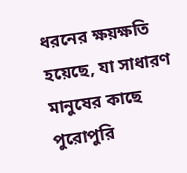ধরনের ক্ষয়ক্ষতি হয়েছে, যা সাধারণ মানুষের কাছে পুরোপুরি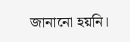জানানো হয়নি।